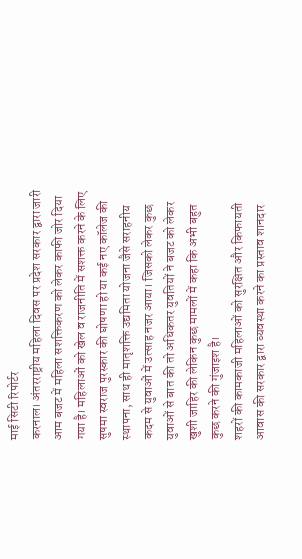माई सिटी रिपोर्टर
करनाल। अंतरराष्ट्रीय महिला दिवस पर प्रदेश सरकार द्वारा जारी आम बजट में महिला सशक्तिकरण को लेकर काफी जोर दिया गया है। महिलाओं को खेल व राजनीति में सशक्त करने के लिए सुषमा स्वराज पुरस्कार की घोषणा हो या कई नए कॉलेज की स्थापना, साथ ही मातृशक्ति उद्यमिता योजना जैसे सराहनीय कदम से युवाओं में उत्साह नजर आया। जिसको लेकर कुछ युवाओं से बात की तो अधिकतर युवतियों ने बजट को लेकर खुशी जाहिर की लेकिन कुछ मामलों में कहा कि अभी बहुत कुछ करने की गुंजाइश है।
शहरों की कामकाजी महिलाओं को सुरक्षित और किफायती आवास की सरकार द्वारा व्यवस्था करने का प्रस्ताव शानदार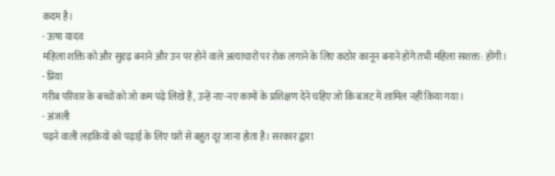कदम है।
- ऊषा यादव
महिला शक्ति को और सुदृढ़ बनाने और उन पर होने वाले अत्याचारों पर रोक लगाने के लिए कठोर कानून बनाने होंगे तभी महिला सशक्त: होंगी।
- प्रिया
गरीब परिवार के बच्चों को जो कम पढ़े लिखे हैं, उन्हें नए-नए कामों के प्रशिक्षण देने चहिए जो कि बजट में शामिल नहीं किया गया।
- अंजली
पढ़ने वाली लड़कियों को पढ़ाई के लिए घरों से बहुत दूर जाना होता है। सरकार द्वारा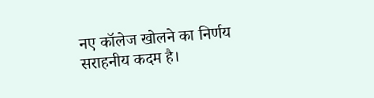नए कॉलेज खोलने का निर्णय सराहनीय कदम है।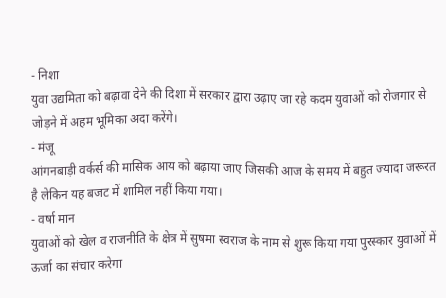- निशा
युवा उद्यमिता को बढ़ावा देने की दिशा में सरकार द्वारा उढ़ाए जा रहे कदम युवाओं को रोजगार से जोड़ने में अहम भूमिका अदा करेंगे।
- मंजू
आंगनबाड़ी वर्कर्स की मासिक आय को बढ़ाया जाए जिसकी आज के समय में बहुत ज्यादा जरूरत है लेकिन यह बजट में शामिल नहीं किया गया।
- वर्षा मान
युवाओं को खेल व राजनीति के क्षेत्र में सुषमा स्वराज के नाम से शुरू किया गया पुरस्कार युवाओं में ऊर्जा का संचार करेगा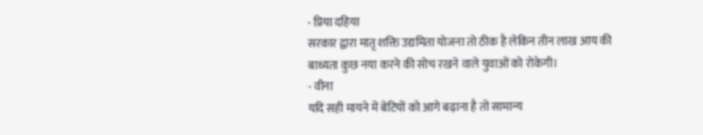- प्रिया दहिया
सरकार द्वारा मातृ शक्ति उद्यमिता योजना तो ठीक है लेकिन तीन लाख आय की बाध्यता कुछ नया करने की सोच रखने वाले युवाओं को रोकेगी।
- वीना
यदि सही मायने में बेटियों को आगे बढ़ाना है तो सामान्य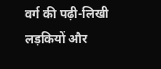वर्ग की पढ़ी-लिखी लड़कियों और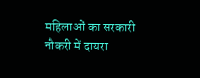महिलाओं का सरकारी नौकरी में दायरा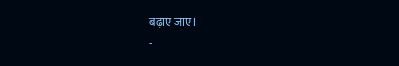बढ़ाए जाए।
-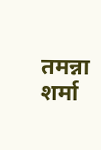तमन्ना शर्मा